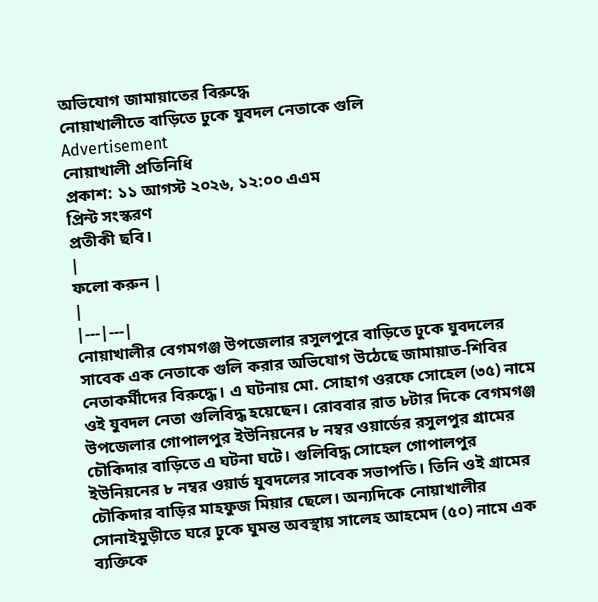অভিযোগ জামায়াতের বিরুদ্ধে
নোয়াখালীতে বাড়িতে ঢুকে যুবদল নেতাকে গুলি
Advertisement
নোয়াখালী প্রতিনিধি
প্রকাশ: ১১ আগস্ট ২০২৬, ১২:০০ এএম
প্রিন্ট সংস্করণ
প্রতীকী ছবি।
|
ফলো করুন |
|
|---|---|
নোয়াখালীর বেগমগঞ্জ উপজেলার রসুলপুরে বাড়িতে ঢুকে যুবদলের সাবেক এক নেতাকে গুলি করার অভিযোগ উঠেছে জামায়াত-শিবির নেতাকর্মীদের বিরুদ্ধে। এ ঘটনায় মো. সোহাগ ওরফে সোহেল (৩৫) নামে ওই যুবদল নেতা গুলিবিদ্ধ হয়েছেন। রোববার রাত ৮টার দিকে বেগমগঞ্জ উপজেলার গোপালপুর ইউনিয়নের ৮ নম্বর ওয়ার্ডের রসুলপুর গ্রামের চৌকিদার বাড়িতে এ ঘটনা ঘটে। গুলিবিদ্ধ সোহেল গোপালপুর ইউনিয়নের ৮ নম্বর ওয়ার্ড যুবদলের সাবেক সভাপতি। তিনি ওই গ্রামের চৌকিদার বাড়ির মাহফুজ মিয়ার ছেলে। অন্যদিকে নোয়াখালীর সোনাইমুড়ীতে ঘরে ঢুকে ঘুমন্ত অবস্থায় সালেহ আহমেদ (৫০) নামে এক ব্যক্তিকে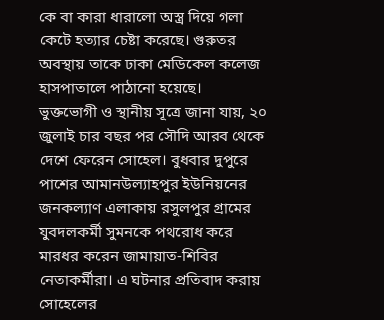কে বা কারা ধারালো অস্ত্র দিয়ে গলা কেটে হত্যার চেষ্টা করেছে। গুরুতর অবস্থায় তাকে ঢাকা মেডিকেল কলেজ হাসপাতালে পাঠানো হয়েছে।
ভুক্তভোগী ও স্থানীয় সূত্রে জানা যায়, ২০ জুলাই চার বছর পর সৌদি আরব থেকে দেশে ফেরেন সোহেল। বুধবার দুপুরে পাশের আমানউল্যাহপুর ইউনিয়নের জনকল্যাণ এলাকায় রসুলপুর গ্রামের যুবদলকর্মী সুমনকে পথরোধ করে মারধর করেন জামায়াত-শিবির নেতাকর্মীরা। এ ঘটনার প্রতিবাদ করায় সোহেলের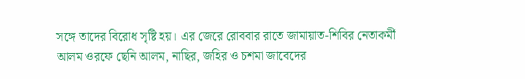সঙ্গে তাদের বিরোধ সৃষ্টি হয়। এর জেরে রোববার রাতে জামায়াত-শিবির নেতাকর্মী আলম ওরফে ছেনি আলম, নাছির, জহির ও চশমা জাবেদের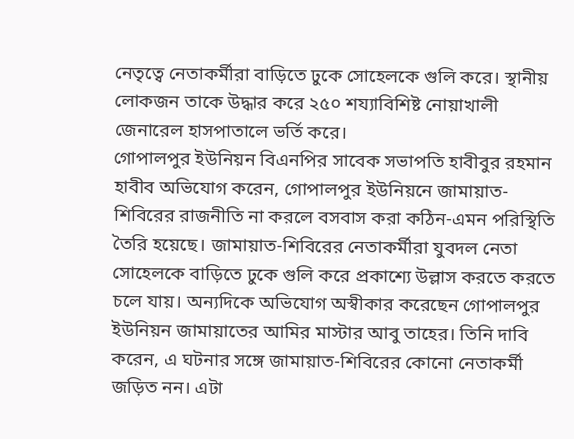নেতৃত্বে নেতাকর্মীরা বাড়িতে ঢুকে সোহেলকে গুলি করে। স্থানীয় লোকজন তাকে উদ্ধার করে ২৫০ শয্যাবিশিষ্ট নোয়াখালী জেনারেল হাসপাতালে ভর্তি করে।
গোপালপুর ইউনিয়ন বিএনপির সাবেক সভাপতি হাবীবুর রহমান হাবীব অভিযোগ করেন, গোপালপুর ইউনিয়নে জামায়াত-শিবিরের রাজনীতি না করলে বসবাস করা কঠিন-এমন পরিস্থিতি তৈরি হয়েছে। জামায়াত-শিবিরের নেতাকর্মীরা যুবদল নেতা সোহেলকে বাড়িতে ঢুকে গুলি করে প্রকাশ্যে উল্লাস করতে করতে চলে যায়। অন্যদিকে অভিযোগ অস্বীকার করেছেন গোপালপুর ইউনিয়ন জামায়াতের আমির মাস্টার আবু তাহের। তিনি দাবি করেন, এ ঘটনার সঙ্গে জামায়াত-শিবিরের কোনো নেতাকর্মী জড়িত নন। এটা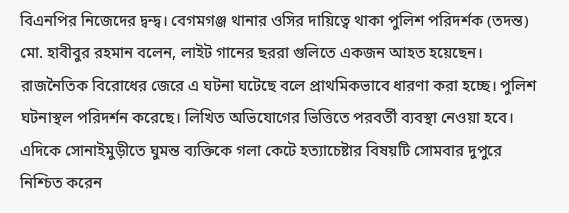বিএনপির নিজেদের দ্বন্দ্ব। বেগমগঞ্জ থানার ওসির দায়িত্বে থাকা পুলিশ পরিদর্শক (তদন্ত) মো. হাবীবুর রহমান বলেন, লাইট গানের ছররা গুলিতে একজন আহত হয়েছেন। রাজনৈতিক বিরোধের জেরে এ ঘটনা ঘটেছে বলে প্রাথমিকভাবে ধারণা করা হচ্ছে। পুলিশ ঘটনাস্থল পরিদর্শন করেছে। লিখিত অভিযোগের ভিত্তিতে পরবর্তী ব্যবস্থা নেওয়া হবে।
এদিকে সোনাইমুড়ীতে ঘুমন্ত ব্যক্তিকে গলা কেটে হত্যাচেষ্টার বিষয়টি সোমবার দুপুরে নিশ্চিত করেন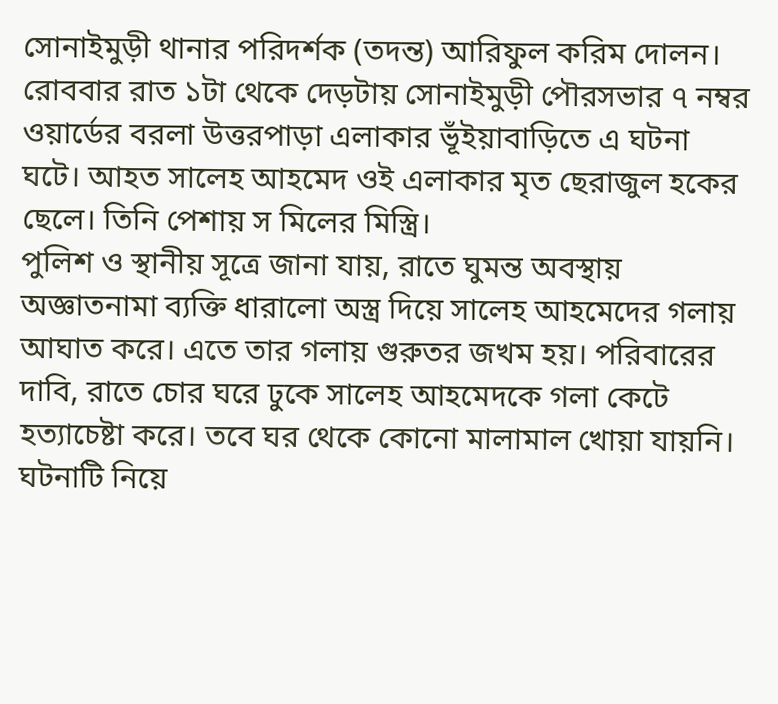সোনাইমুড়ী থানার পরিদর্শক (তদন্ত) আরিফুল করিম দোলন। রোববার রাত ১টা থেকে দেড়টায় সোনাইমুড়ী পৌরসভার ৭ নম্বর ওয়ার্ডের বরলা উত্তরপাড়া এলাকার ভূঁইয়াবাড়িতে এ ঘটনা ঘটে। আহত সালেহ আহমেদ ওই এলাকার মৃত ছেরাজুল হকের ছেলে। তিনি পেশায় স মিলের মিস্ত্রি।
পুলিশ ও স্থানীয় সূত্রে জানা যায়, রাতে ঘুমন্ত অবস্থায় অজ্ঞাতনামা ব্যক্তি ধারালো অস্ত্র দিয়ে সালেহ আহমেদের গলায় আঘাত করে। এতে তার গলায় গুরুতর জখম হয়। পরিবারের দাবি, রাতে চোর ঘরে ঢুকে সালেহ আহমেদকে গলা কেটে হত্যাচেষ্টা করে। তবে ঘর থেকে কোনো মালামাল খোয়া যায়নি। ঘটনাটি নিয়ে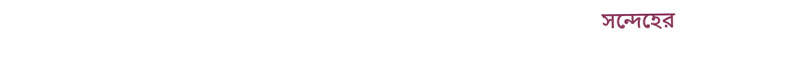সন্দেহের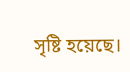সৃষ্টি হয়েছে।